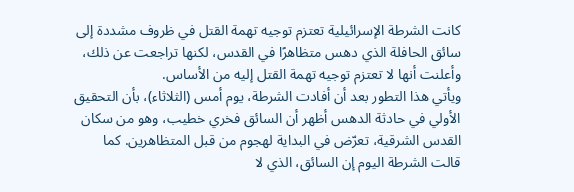كانت الشرطة الإسرائيلية تعتزم توجيه تهمة القتل في ظروف مشددة إلى سائق الحافلة الذي دهس متظاهرًا في القدس، لكنها تراجعت عن ذلك، وأعلنت أنها لا تعتزم توجيه تهمة القتل إليه من الأساس.
ويأتي هذا التطور بعد أن أفادت الشرطة، يوم أمس (الثلاثاء)، بأن التحقيق الأولي في حادثة الدهس أظهر أن السائق فخري خطيب، وهو من سكان القدس الشرقية، تعرّض في البداية لهجوم من قبل المتظاهرين. كما قالت الشرطة اليوم إن السائق، الذي لا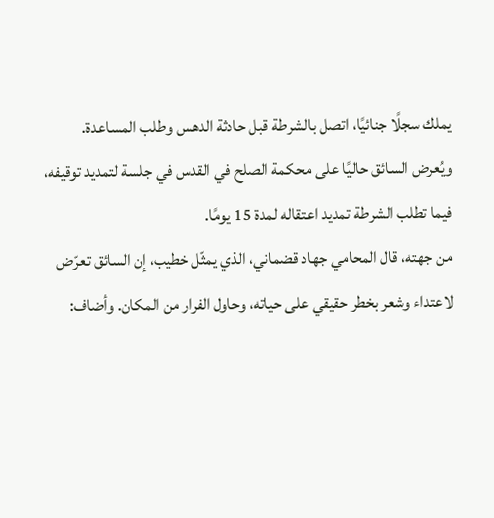يملك سجلًا جنائيًا، اتصل بالشرطة قبل حادثة الدهس وطلب المساعدة.
ويُعرض السائق حاليًا على محكمة الصلح في القدس في جلسة لتمديد توقيفه، فيما تطلب الشرطة تمديد اعتقاله لمدة 15 يومًا.
من جهته، قال المحامي جهاد قضماني، الذي يمثّل خطيب، إن السائق تعرّض لاعتداء وشعر بخطر حقيقي على حياته، وحاول الفرار من المكان. وأضاف: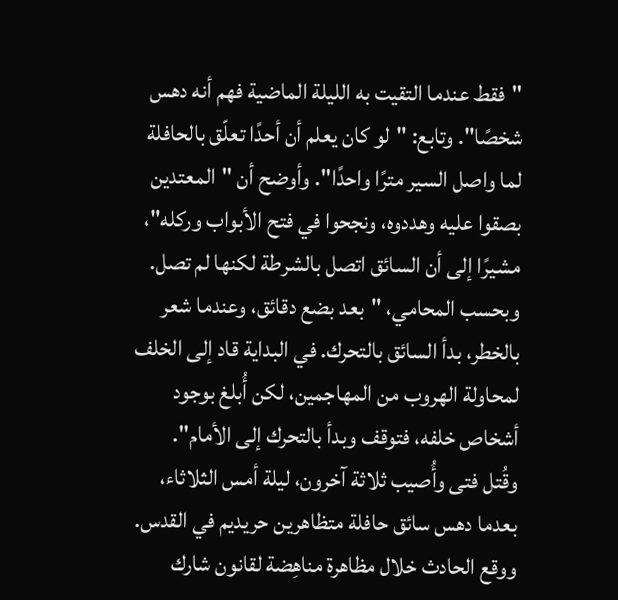"فقط عندما التقيت به الليلة الماضية فهم أنه دهس شخصًا". وتابع: "لو كان يعلم أن أحدًا تعلّق بالحافلة لما واصل السير مترًا واحدًا". وأوضح أن "المعتدين بصقوا عليه وهددوه، ونجحوا في فتح الأبواب وركله"، مشيرًا إلى أن السائق اتصل بالشرطة لكنها لم تصل.
وبحسب المحامي، "بعد بضع دقائق، وعندما شعر بالخطر، بدأ السائق بالتحرك. في البداية قاد إلى الخلف لمحاولة الهروب من المهاجمين، لكن أُبلغ بوجود أشخاص خلفه، فتوقف وبدأ بالتحرك إلى الأمام".
وقُتل فتى وأُصيب ثلاثة آخرون، ليلة أمس الثلاثاء، بعدما دهس سائق حافلة متظاهرين حريديم في القدس.
ووقع الحادث خلال مظاهرة مناهِضة لقانون شارك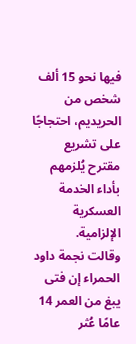فيها نحو 15 ألف شخص من الحريديم، احتجاجًا على تشريع مقترح يُلزمهم بأداء الخدمة العسكرية الإلزامية.
وقالت نجمة داود الحمراء إن فتى يبغ من العمر 14 عامًا عُثر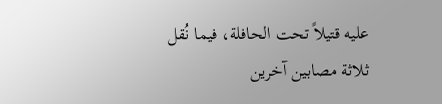عليه قتيلاً تحت الحافلة، فيما نُقل ثلاثة مصابين آخرين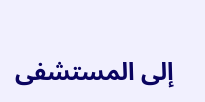إلى المستشفى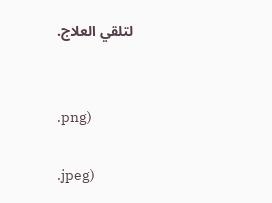لتلقي العلاج.


.png)

.jpeg)